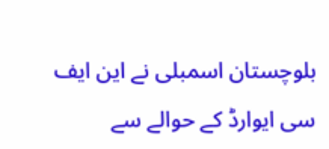بلوچستان اسمبلی نے این ایف سی ایوارڈ کے حوالے سے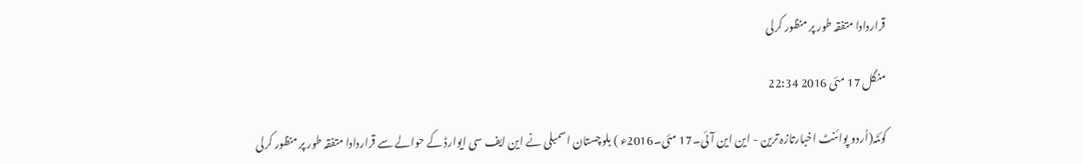قراردادا متفقہ طور پر منظور کرلی

منگل 17 مئی 2016 22:34

کوئٹہ(اُردو پوائنٹ اخبارتازہ ترین - این این آئی۔17 مئی۔2016ء ) بلوچستان اسمبلی نے این ایف سی ایوارڈ کے حوالے سے قراردادا متفقہ طور پر منظور کرلی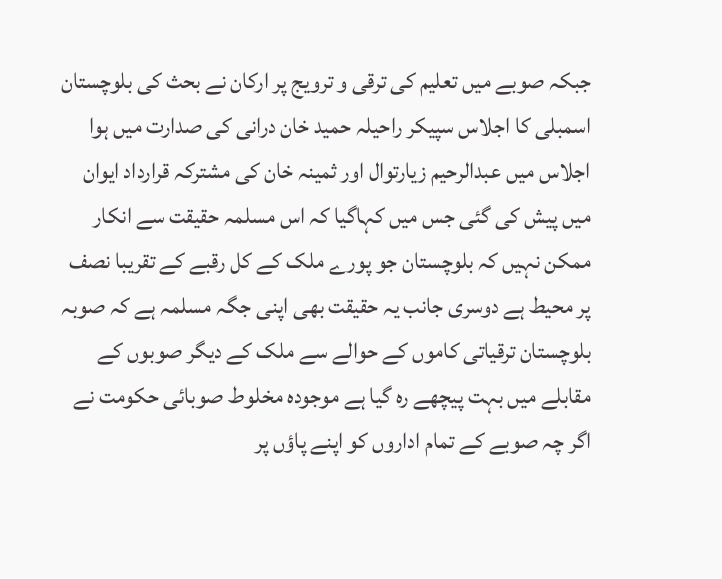جبکہ صوبے میں تعلیم کی ترقی و ترویج پر ارکان نے بحث کی بلوچستان اسمبلی کا اجلاس سپیکر راحیلہ حمید خان درانی کی صدارت میں ہوا اجلاس میں عبدالرحیم زیارتوال اور ثمینہ خان کی مشترکہ قرارداد ایوان میں پیش کی گئی جس میں کہاگیا کہ اس مسلمہ حقیقت سے انکار ممکن نہیں کہ بلوچستان جو پورے ملک کے کل رقبے کے تقریبا نصف پر محیط ہے دوسری جانب یہ حقیقت بھی اپنی جگہ مسلمہ ہے کہ صوبہ بلوچستان ترقیاتی کاموں کے حوالے سے ملک کے دیگر صوبوں کے مقابلے میں بہت پیچھے رہ گیا ہے موجودہ مخلوط صوبائی حکومت نے اگر چہ صوبے کے تمام اداروں کو اپنے پاؤں پر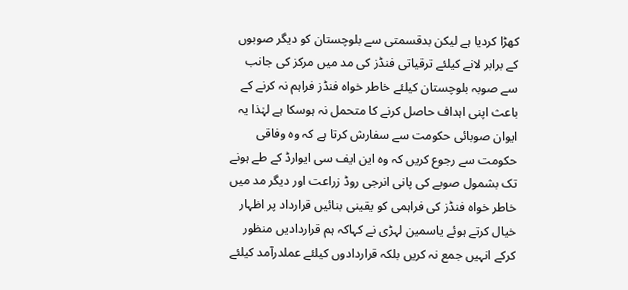کھڑا کردیا ہے لیکن بدقسمتی سے بلوچستان کو دیگر صوبوں کے برابر لانے کیلئے ترقیاتی فنڈز کی مد میں مرکز کی جانب سے صوبہ بلوچستان کیلئے خاطر خواہ فنڈز فراہم نہ کرنے کے باعث اپنی اہداف حاصل کرنے کا متحمل نہ ہوسکا ہے لہٰذا یہ ایوان صوبائی حکومت سے سفارش کرتا ہے کہ وہ وفاقی حکومت سے رجوع کریں کہ وہ این ایف سی ایوارڈ کے طے ہونے تک بشمول صوبے کی پانی انرجی روڈ زراعت اور دیگر مد میں خاطر خواہ فنڈز کی فراہمی کو یقینی بنائیں قرارداد پر اظہار خیال کرتے ہوئے یاسمین لہڑی نے کہاکہ ہم قراردادیں منظور کرکے انہیں جمع نہ کریں بلکہ قراردادوں کیلئے عملدرآمد کیلئے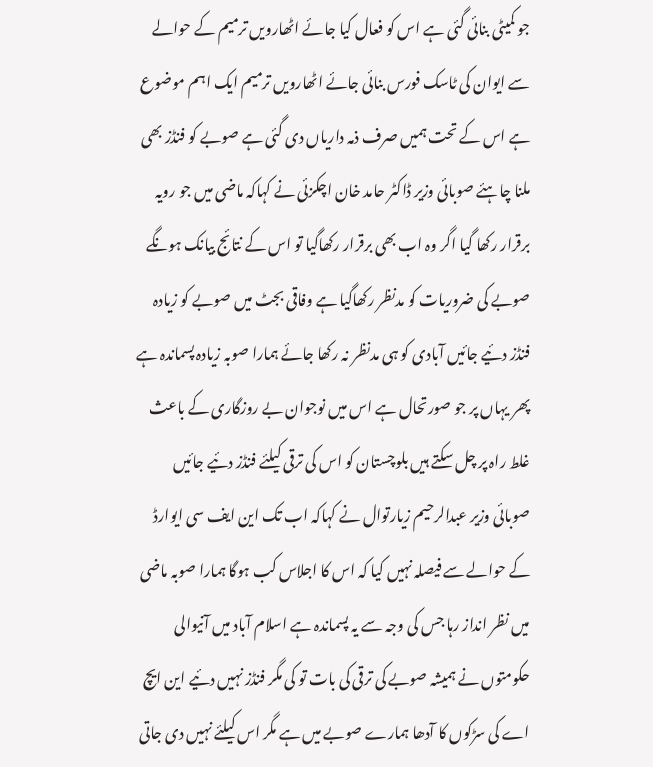جو کمیٹی بنائی گئی ہے اس کو فعال کیا جائے اٹھارویں ترمیم کے حوالے سے ایوان کی ٹاسک فورس بنائی جائے اٹھارویں ترمیم ایک اہم موضوع ہے اس کے تحت ہمیں صرف ذمہ داریاں دی گئی ہے صوبے کو فنڈز بھی ملنا چاہئے صوبائی وزیر ڈاکٹر حامد خان اچکزئی نے کہاکہ ماضی میں جو رویہ برقرار رکھا گیا اگر وہ اب بھی برقرار رکھاگیا تو اس کے نتائج بیانک ہونگے صوبے کی ضروریات کو مدنظر رکھاگیا ہے وفاقی بجٹ میں صوبے کو زیادہ فنڈز دئیے جائیں آبادی کو ہی مدنظر نہ رکھا جائے ہمارا صوبہ زیادہ پسماندہ ہے پھر یہاں پر جو صورتحال ہے اس میں نوجوان بے روزگاری کے باعث غلط راہ پر چل سکتے ہیں بلوچستان کو اس کی ترقی کیلئے فنڈز دئیے جائیں صوبائی وزیر عبدالرحیم زیارتوال نے کہاکہ اب تک این ایف سی ایوارڈ کے حوالے سے فیصلہ نہیں کیا کہ اس کا اجلاس کب ہوگا ہمارا صوبہ ماضی میں نظر انداز رہا جس کی وجہ سے یہ پسماندہ ہے اسلام آباد میں آنیوالی حکومتوں نے ہمیشہ صوبے کی ترقی کی بات تو کی مگر فنڈز نہیں دئیے این ایچ اے کی سڑکوں کا آدھا ہمارے صوبے میں ہے مگر اس کیلئے نہیں دی جاتی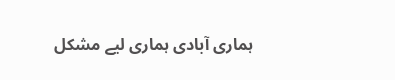ہماری آبادی ہماری لیے مشکل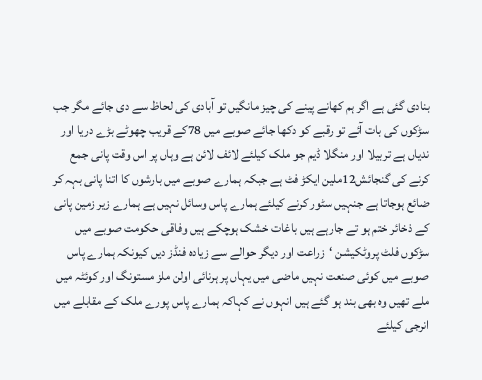بنادی گئی ہے اگر ہم کھانے پینے کی چیز مانگیں تو آبادی کی لحاظ سے دی جائے مگر جب سڑکوں کی بات آئے تو رقبے کو دکھا جائے صوبے میں 78کے قریب چھوٹے بڑے دریا اور ندیاں ہے تربیلا اور منگلا ڈیم جو ملک کیلئے لائف لائن ہے وہاں پر اس وقت پانی جمع کرنے کی گنجائش12ملین ایکڑ فٹ ہے جبکہ ہمارے صوبے میں بارشوں کا اتنا پانی بہہ کر ضائع ہوجاتا ہے جنہیں سٹور کرنے کیلئے ہمارے پاس وسائل نہیں ہے ہمارے زیر زمین پانی کے ذخائر ختم ہو تے جارہے ہیں باغات خشک ہوچکے ہیں وفاقی حکومت صوبے میں سڑکوں فلٹ پروٹکیشن ‘زراعت اور دیگر حوالے سے زیادہ فنڈز دیں کیونکہ ہمارے پاس صوبے میں کوئی صنعت نہیں ماضی میں یہاں پر ہرنائی اولن ملز مستونگ اور کوئٹہ میں ملے تھیں وہ بھی بند ہو گئے ہیں انہوں نے کہاکہ ہمارے پاس پورے ملک کے مقابلے میں انرجی کیلئے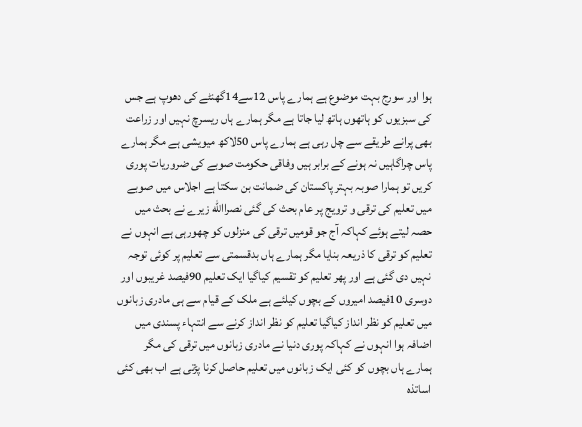ہوا اور سورج بہت موضوع ہے ہمارے پاس 12سے14گھنٹے کی دھوپ ہے جس کی سبزیوں کو ہاتھوں ہاتھ لیا جاتا ہے مگر ہمارے ہاں ریسرچ نہیں اور زراعت بھی پرانے طریقے سے چل رہی ہے ہمارے پاس 50لاکھ میویشی ہے مگر ہمارے پاس چراگاہیں نہ ہونے کے برابر ہیں وفاقی حکومت صوبے کی ضروریات پوری کریں تو ہمارا صوبہ بہتر پاکستان کی ضمانت بن سکتا ہے اجلاس میں صوبے میں تعلیم کی ترقی و ترویج پر عام بحث کی گئی نصراالله زیرے نے بحث میں حصہ لیتے ہوئے کہاکہ آج جو قومیں ترقی کی منزلوں کو چھورہی ہے انہوں نے تعلیم کو ترقی کا ذریعہ بنایا مگر ہمارے ہاں بدقسمتی سے تعلیم پر کوئی توجہ نہیں دی گئی ہے اور پھر تعلیم کو تقسیم کیاگیا ایک تعلیم 90فیصد غریبوں اور دوسری 10فیصد امیروں کے بچوں کیلئے ہے ملک کے قیام سے ہی مادری زبانوں میں تعلیم کو نظر انداز کیاگیا تعلیم کو نظر انداز کرنے سے انتہاء پسندی میں اضافہ ہوا انہوں نے کہاکہ پوری دنیا نے مادری زبانوں میں ترقی کی مگر ہمارے ہاں بچوں کو کئی ایک زبانوں میں تعلیم حاصل کرنا پڑتی ہے اب بھی کئی اساتذہ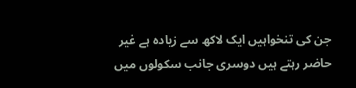جن کی تنخواہیں ایک لاکھ سے زیادہ ہے غیر حاضر رہتے ہیں دوسری جانب سکولوں میں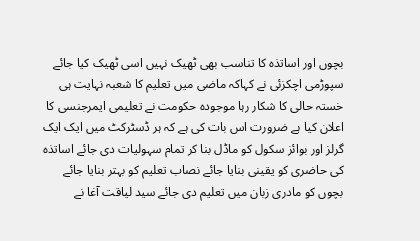بچوں اور اساتذہ کا تناسب بھی ٹھیک نہیں اسی ٹھیک کیا جائے سپوڑمی اچکزئی نے کہاکہ ماضی میں تعلیم کا شعبہ نہایت ہی خستہ حالی کا شکار رہا موجودہ حکومت نے تعلیمی ایمرجنسی کا اعلان کیا ہے ضرورت اس بات کی ہے کہ ہر ڈسٹرکٹ میں ایک ایک گرلز اور بوائز سکول کو ماڈل بنا کر تمام سہولیات دی جائے اساتذہ کی حاضری کو یقینی بنایا جائے نصاب تعلیم کو بہتر بنایا جائے بچوں کو مادری زبان میں تعلیم دی جائے سید لیاقت آغا نے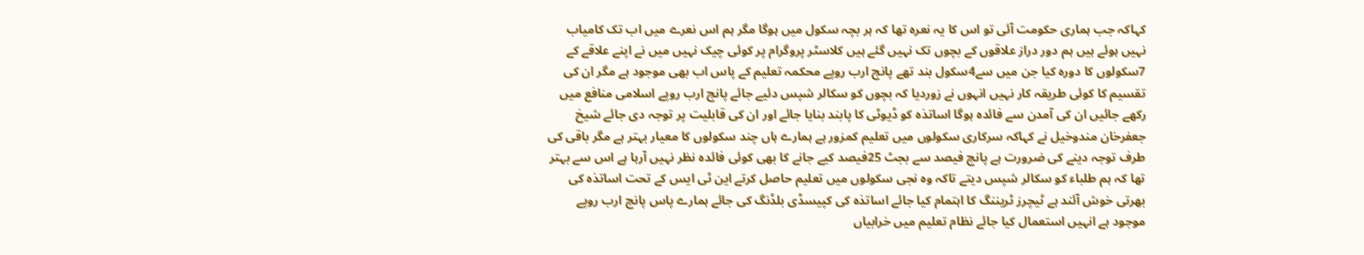کہاکہ جب ہماری حکومت آئی تو اس کا یہ نعرہ تھا کہ ہر بچہ سکول میں ہوگا مگر ہم اس نعرے میں اب تک کامیاب نہیں ہوئے ہیں ہم دور دراز علاقوں کے بچوں تک نہیں گئے ہیں کلاسٹر پروگرام پر کوئی چیک نہیں میں نے اپنے علاقے کے 7سکولوں کا دورہ کیا جن میں سے4سکول بند تھے پانچ ارب روپے محکمہ تعلیم کے پاس اب بھی موجود ہے مگر ان کی تقسیم کا کوئی طریقہ کار نہیں انہوں نے زوردیا کہ بچوں کو سکالر شپس دئیے جائے پانچ ارب روپے اسلامی منافع میں رکھے جائیں ان کی آمدن سے فائدہ ہوگا اساتذہ کو ڈیوٹی کا پابند بنایا جائے اور ان کی قابلیت پر توجہ دی جائے شیخ جعفرخان مندوخیل نے کہاکہ سرکاری سکولوں میں تعلیم کمزور ہے ہمارے ہاں چند سکولوں کا معیار بہتر ہے مگر باقی کی طرف توجہ دینے کی ضرورت ہے پانچ فیصد سے بجٹ 25فیصد کیے جانے کا بھی کوئی فائدہ نظر نہیں آرہا ہے اس سے بہتر تھا کہ ہم طلباء کو سکالر شپس دیتے تاکہ وہ نجی سکولوں میں تعلیم حاصل کرتے این ٹی ایس کے تحت اساتذہ کی بھرتی خوش آئند ہے ٹیچرز ٹریننگ کا اہتمام کیا جائے اساتذہ کی کپیسڈی بلڈنگ کی جائے ہمارے پاس پانچ ارب روپے موجود ہے انہیں استعمال کیا جائے نظام تعلیم میں خرابیاں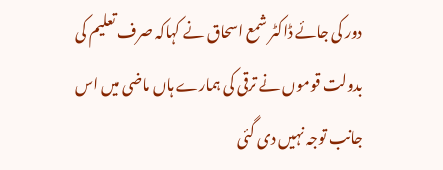دور کی جائے ڈاکٹر شمع اسحاق نے کہاکہ صرف تعلیم کی بدولت قوموں نے ترقی کی ہمارے ہاں ماضی میں اس جانب توجہ نہیں دی گئی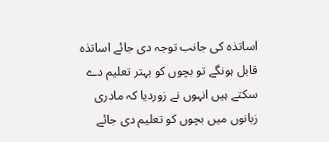اساتذہ کی جانب توجہ دی جائے اساتذہ قابل ہونگے تو بچوں کو بہتر تعلیم دے سکتے ہیں انہوں نے زوردیا کہ مادری زبانوں میں بچوں کو تعلیم دی جائے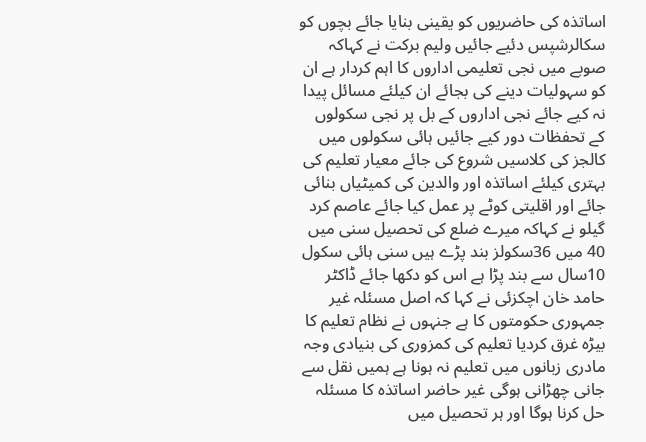اساتذہ کی حاضریوں کو یقینی بنایا جائے بچوں کو سکالرشپس دئیے جائیں ولیم برکت نے کہاکہ صوبے میں نجی تعلیمی اداروں کا اہم کردار ہے ان کو سہولیات دینے کی بجائے ان کیلئے مسائل پیدا نہ کیے جائے نجی اداروں کے بل پر نجی سکولوں کے تحفظات دور کیے جائیں ہائی سکولوں میں کالجز کی کلاسیں شروع کی جائے معیار تعلیم کی بہتری کیلئے اساتذہ اور والدین کی کمیٹیاں بنائی جائے اور اقلیتی کوٹے پر عمل کیا جائے عاصم کرد گیلو نے کہاکہ میرے ضلع کی تحصیل سنی میں 40 میں 36سکولز بند پڑے ہیں سنی ہائی سکول 10سال سے بند پڑا ہے اس کو دکھا جائے ڈاکٹر حامد خان اچکزئی نے کہا کہ اصل مسئلہ غیر جمہوری حکومتوں کا ہے جنہوں نے نظام تعلیم کا بیڑہ غرق کردیا تعلیم کی کمزوری کی بنیادی وجہ مادری زبانوں میں تعلیم نہ ہونا ہے ہمیں نقل سے جانی چھڑانی ہوگی غیر حاضر اساتذہ کا مسئلہ حل کرنا ہوگا اور ہر تحصیل میں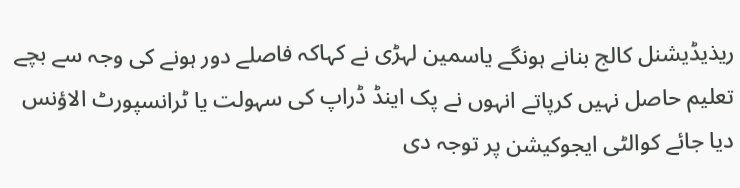ریذیڈیشنل کالج بنانے ہونگے یاسمین لہڑی نے کہاکہ فاصلے دور ہونے کی وجہ سے بچے تعلیم حاصل نہیں کرپاتے انہوں نے پک اینڈ ڈراپ کی سہولت یا ٹرانسپورٹ الاؤنس دیا جائے کوالٹی ایجوکیشن پر توجہ دی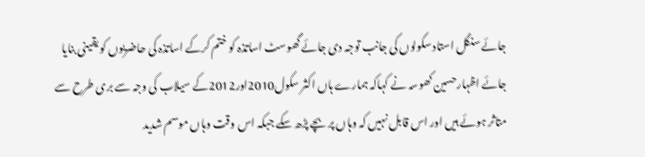جائے سنگل استاد سکولوں کی جانب توجہ دی جائے گھوسٹ اساتذہ کو ختم کرکے اساتذہ کی حاضریوں کو یقینی بنایا جائے اظہارحسین کھوسہ نے کہاکہ ہمارے ہاں اکثر سکول2010اور2012کے سیلاب کی وجہ سے بری طرح سے متاثر ہوئے ہیں اور اس قابل نہیں کہ وہاں پر بچے پڑھ سکے جبکہ اس وقت وہاں موسم شدید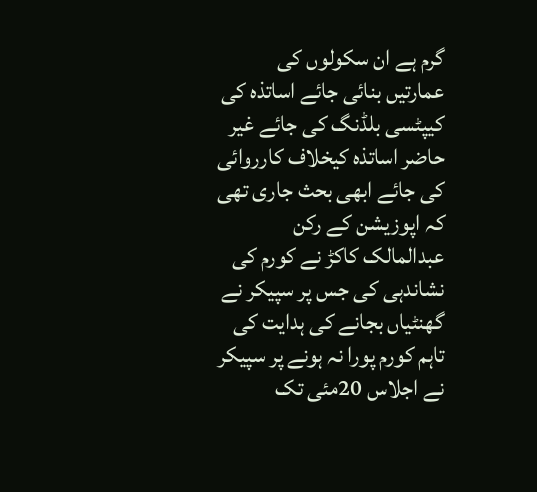گرم ہے ان سکولوں کی عمارتیں بنائی جائے اساتذہ کی کیپٹسی بلڈنگ کی جائے غیر حاضر اساتذہ کیخلاف کارروائی کی جائے ابھی بحث جاری تھی کہ اپوزیشن کے رکن عبدالمالک کاکڑ نے کورم کی نشاندہی کی جس پر سپیکر نے گھنٹیاں بجانے کی ہدایت کی تاہم کورم پورا نہ ہونے پر سپیکر نے اجلاس 20مئی تک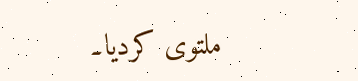ملتوی کردیا۔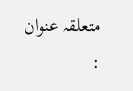متعلقہ عنوان :